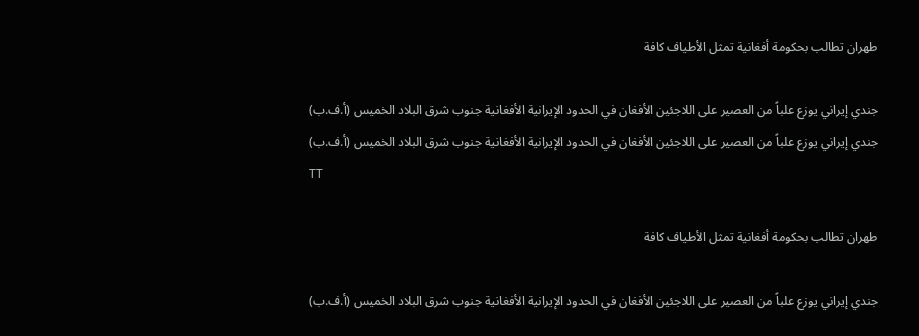طهران تطالب بحكومة أفغانية تمثل الأطياف كافة

جندي إيراني يوزع علباً من العصير على اللاجئين الأفغان في الحدود الإيرانية الأفغانية جنوب شرق البلاد الخميس (أ.ف.ب)
جندي إيراني يوزع علباً من العصير على اللاجئين الأفغان في الحدود الإيرانية الأفغانية جنوب شرق البلاد الخميس (أ.ف.ب)
TT

طهران تطالب بحكومة أفغانية تمثل الأطياف كافة

جندي إيراني يوزع علباً من العصير على اللاجئين الأفغان في الحدود الإيرانية الأفغانية جنوب شرق البلاد الخميس (أ.ف.ب)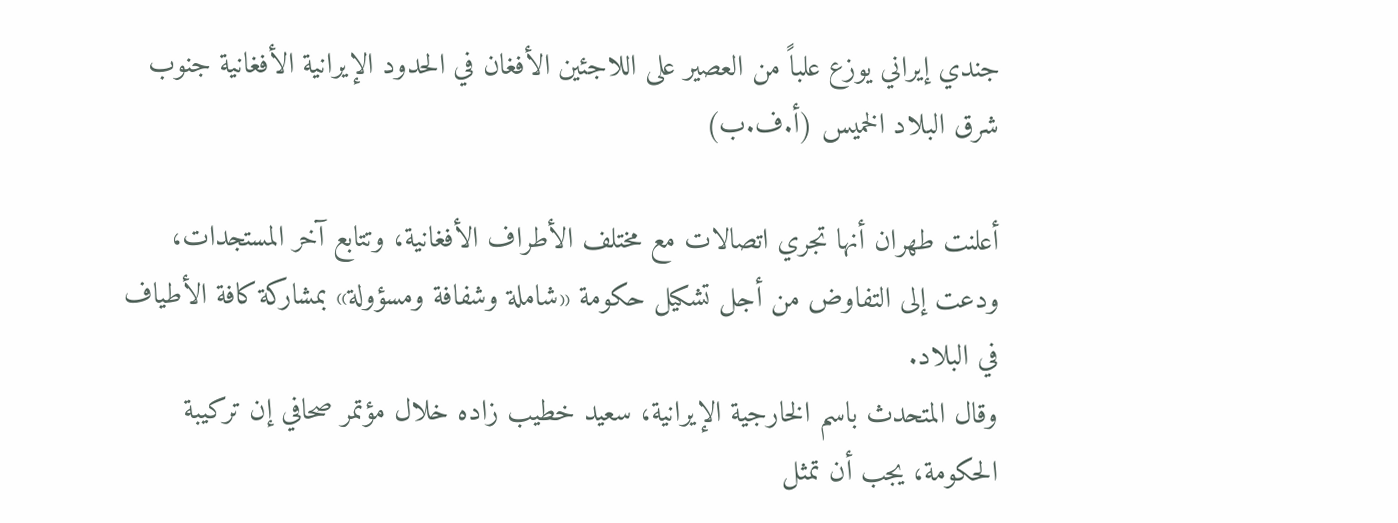جندي إيراني يوزع علباً من العصير على اللاجئين الأفغان في الحدود الإيرانية الأفغانية جنوب شرق البلاد الخميس (أ.ف.ب)

أعلنت طهران أنها تجري اتصالات مع مختلف الأطراف الأفغانية، وتتابع آخر المستجدات، ودعت إلى التفاوض من أجل تشكيل حكومة «شاملة وشفافة ومسؤولة» بمشاركة كافة الأطياف في البلاد.
وقال المتحدث باسم الخارجية الإيرانية، سعيد خطيب زاده خلال مؤتمر صحافي إن تركيبة الحكومة، يجب أن تمثل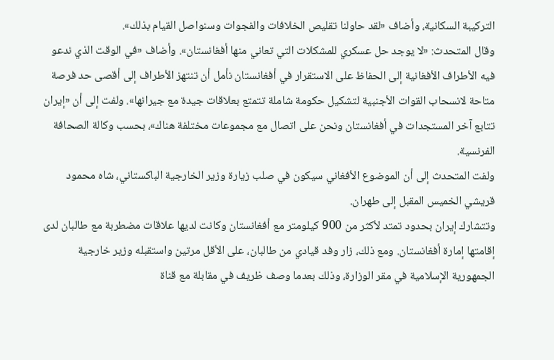التركيبة السكانية، وأضاف «لقد حاولنا تقليص الخلافات والفجوات وسنواصل القيام بذلك».
وقال المتحدث: «لا يوجد حل عسكري للمشكلات التي تعاني منها أفغانستان». وأضاف «في الوقت الذي ندعو فيه الأطراف الأفغانية إلى الحفاظ على الاستقرار في أفغانستان نأمل أن تنتهز الأطراف إلى أقصى حد فرصة متاحة لانسحاب القوات الأجنبية لتشكيل حكومة شاملة تتمتع بعلاقات جيدة مع جيرانها». ولفت إلى أن «إيران تتابع آخر المستجدات في أفغانستان ونحن على اتصال مع مجموعات مختلفة هناك»، بحسب وكالة الصحافة الفرنسية.
ولفت المتحدث إلى أن الموضوع الأفغاني سيكون في صلب زيارة وزير الخارجية الباكستاني، شاه محمود قريشي الخميس المقبل إلى طهران.
وتتشارك إيران بحدود تمتد لأكثر من 900 كيلومتر مع أفغانستان وكانت لديها علاقات مضطربة مع طالبان لدى إقامتها إمارة أفغانستان. ومع ذلك، زار وفد قيادي من طالبان، على الأقل مرتين واستقبله وزير خارجية الجمهورية الإسلامية في مقر الوزارة، وذلك بعدما وصف ظريف في مقابلة مع قناة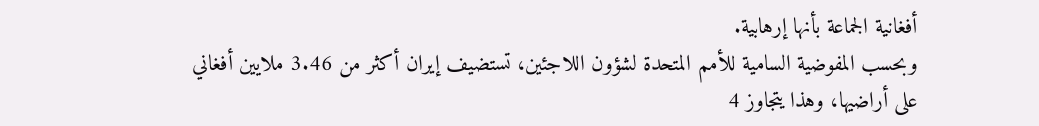أفغانية الجماعة بأنها إرهابية.
وبحسب المفوضية السامية للأمم المتحدة لشؤون اللاجئين، تستضيف إيران أكثر من 3.46 ملايين أفغاني على أراضيها، وهذا يتجاوز 4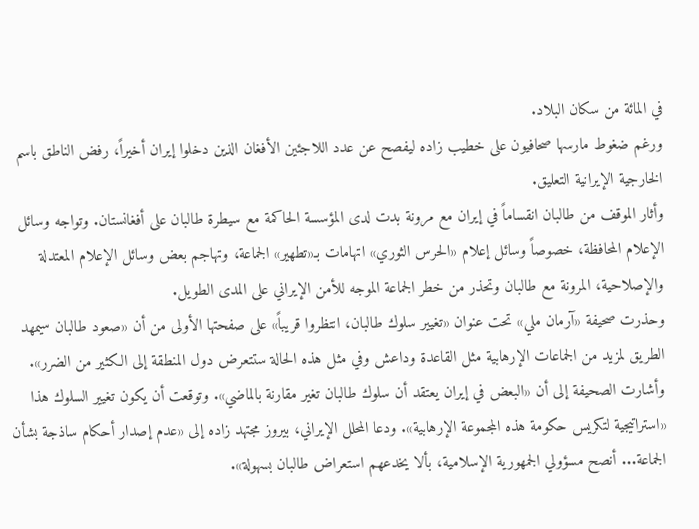في المائة من سكان البلاد.
ورغم ضغوط مارسها صحافيون على خطيب زاده ليفصح عن عدد اللاجئين الأفغان الذين دخلوا إيران أخيراً، رفض الناطق باسم الخارجية الإيرانية التعليق.
وأثار الموقف من طالبان انقساماً في إيران مع مرونة بدت لدى المؤسسة الحاكمة مع سيطرة طالبان على أفغانستان. وتواجه وسائل الإعلام المحافظة، خصوصاً وسائل إعلام «الحرس الثوري» اتهامات بـ«تطهير» الجماعة، وتهاجم بعض وسائل الإعلام المعتدلة والإصلاحية، المرونة مع طالبان وتحذر من خطر الجماعة الموجه للأمن الإيراني على المدى الطويل.
وحذرت صحيفة «آرمان ملي» تحت عنوان «تغيير سلوك طالبان، انتظروا قريباً» على صفحتها الأولى من أن «صعود طالبان سيمهد الطريق لمزيد من الجماعات الإرهابية مثل القاعدة وداعش وفي مثل هذه الحالة ستتعرض دول المنطقة إلى الكثير من الضرر». وأشارت الصحيفة إلى أن «البعض في إيران يعتقد أن سلوك طالبان تغير مقارنة بالماضي». وتوقعت أن يكون تغيير السلوك هذا «استراتيجية لتكريس حكومة هذه المجموعة الإرهابية». ودعا المحلل الإيراني، بيروز مجتهد زاده إلى «عدم إصدار أحكام ساذجة بشأن الجماعة... أنصح مسؤولي الجمهورية الإسلامية، بألا يخدعهم استعراض طالبان بسهولة».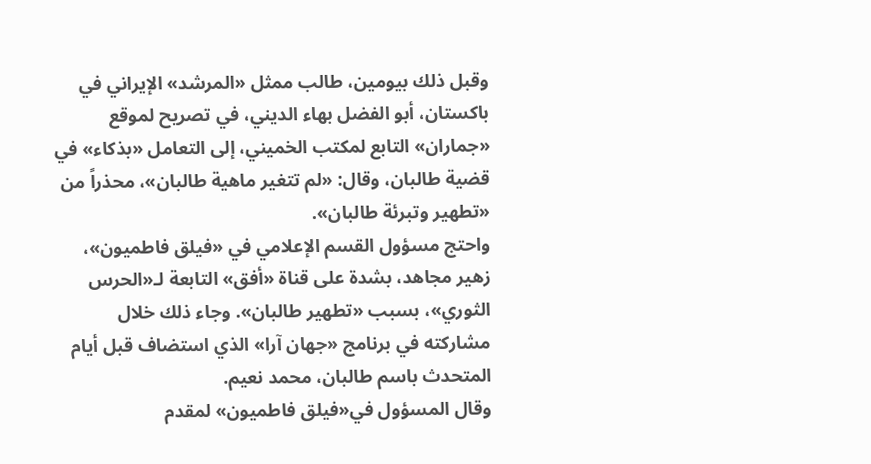وقبل ذلك بيومين، طالب ممثل «المرشد» الإيراني في باكستان، أبو الفضل بهاء الديني، في تصريح لموقع «جماران» التابع لمكتب الخميني، إلى التعامل «بذكاء» في قضية طالبان، وقال: «لم تتغير ماهية طالبان»، محذراً من «تطهير وتبرئة طالبان».
واحتج مسؤول القسم الإعلامي في «فيلق فاطميون»، زهير مجاهد، بشدة على قناة «أفق» التابعة لـ«الحرس الثوري»، بسبب «تطهير طالبان». وجاء ذلك خلال مشاركته في برنامج «جهان آرا» الذي استضاف قبل أيام المتحدث باسم طالبان، محمد نعيم.
وقال المسؤول في«فيلق فاطميون» لمقدم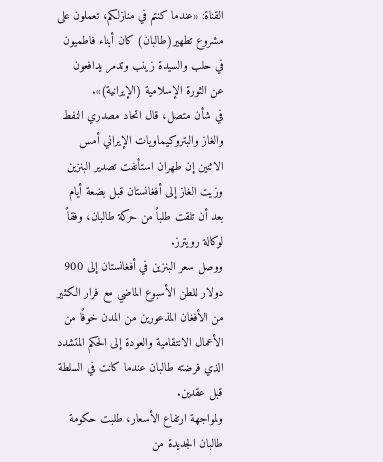القناة: «عندما كنتم في منازلكم، تعملون على مشروع تطهير(طالبان) كان أبناء فاطميون في حلب والسيدة زينب وتدمر يدافعون عن الثورة الإسلامية (الإيرانية)».
في شأن متصل، قال اتحاد مصدري النفط والغاز والبتروكيماويات الإيراني أمس الاثنين إن طهران استأنفت تصدير البنزين وزيت الغاز إلى أفغانستان قبل بضعة أيام بعد أن تلقت طلباً من حركة طالبان، وفقاً لوكالة رويترز.
ووصل سعر البنزين في أفغانستان إلى 900 دولار للطن الأسبوع الماضي مع فرار الكثير من الأفغان المذعورين من المدن خوفًا من الأعمال الانتقامية والعودة إلى الحكم المتشدد الذي فرضته طالبان عندما كانت في السلطة قبل عقدين.
ولمواجهة ارتفاع الأسعار، طلبت حكومة طالبان الجديدة من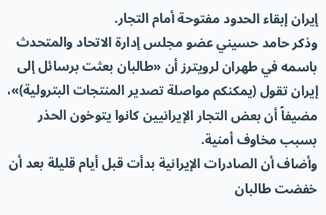إيران إبقاء الحدود مفتوحة أمام التجار.
وذكر حامد حسيني عضو مجلس إدارة الاتحاد والمتحدث باسمه في طهران لرويترز أن «طالبان بعثت برسائل إلى إيران تقول (يمكنكم مواصلة تصدير المنتجات البترولية)»، مضيفاً أن بعض التجار الإيرانيين كانوا يتوخون الحذر بسبب مخاوف أمنية.
وأضاف أن الصادرات الإيرانية بدأت قبل أيام قليلة بعد أن خفضت طالبان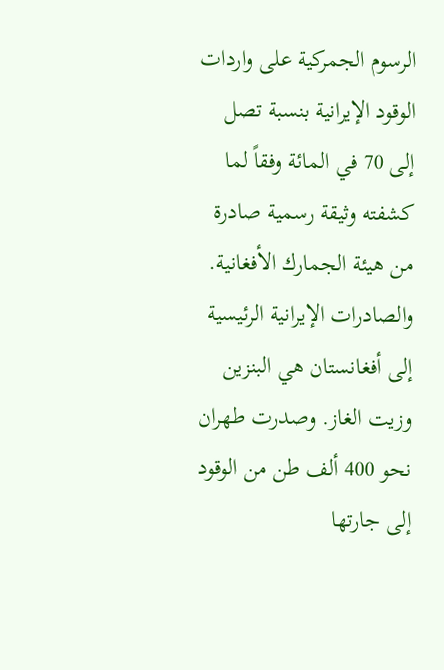الرسوم الجمركية على واردات الوقود الإيرانية بنسبة تصل إلى 70 في المائة وفقاً لما كشفته وثيقة رسمية صادرة من هيئة الجمارك الأفغانية.
والصادرات الإيرانية الرئيسية إلى أفغانستان هي البنزين وزيت الغاز. وصدرت طهران نحو 400 ألف طن من الوقود إلى جارتها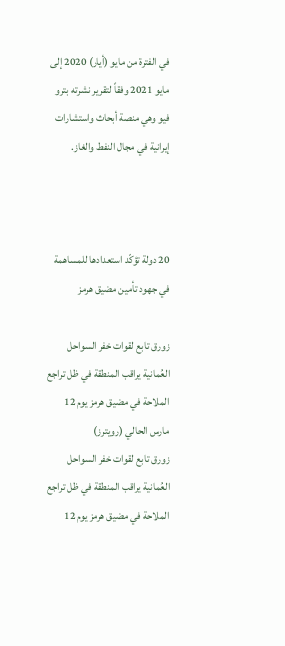في الفترة من مايو (أيار) 2020 إلى مايو 2021 وفقاً لتقرير نشرته بترو فيو وهي منصة أبحاث واستشارات إيرانية في مجال النفط والغاز.



20 دولة تؤكّد استعدادها للمساهمة في جهود تأمين مضيق هرمز

زورق تابع لقوات خفر السواحل العُمانية يراقب المنطقة في ظل تراجع الملاحة في مضيق هرمز يوم 12 مارس الحالي (رويترز)
زورق تابع لقوات خفر السواحل العُمانية يراقب المنطقة في ظل تراجع الملاحة في مضيق هرمز يوم 12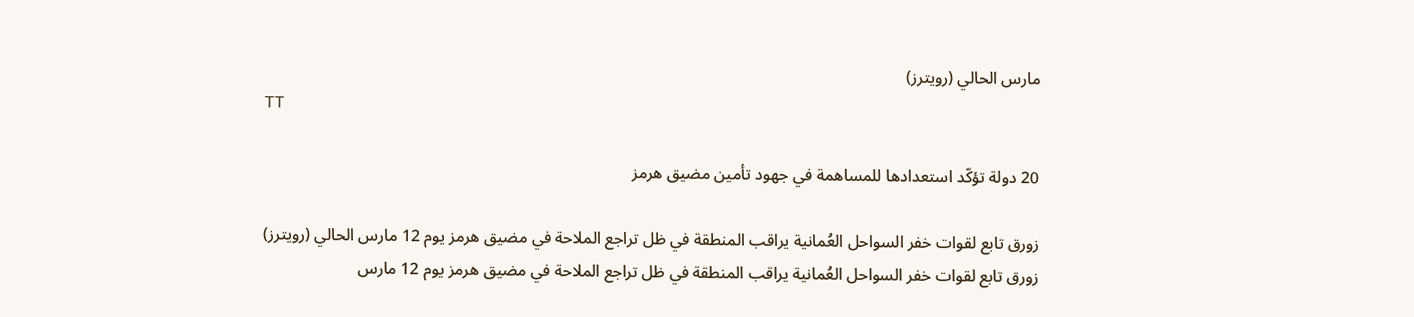مارس الحالي (رويترز)
TT

20 دولة تؤكّد استعدادها للمساهمة في جهود تأمين مضيق هرمز

زورق تابع لقوات خفر السواحل العُمانية يراقب المنطقة في ظل تراجع الملاحة في مضيق هرمز يوم 12 مارس الحالي (رويترز)
زورق تابع لقوات خفر السواحل العُمانية يراقب المنطقة في ظل تراجع الملاحة في مضيق هرمز يوم 12 مارس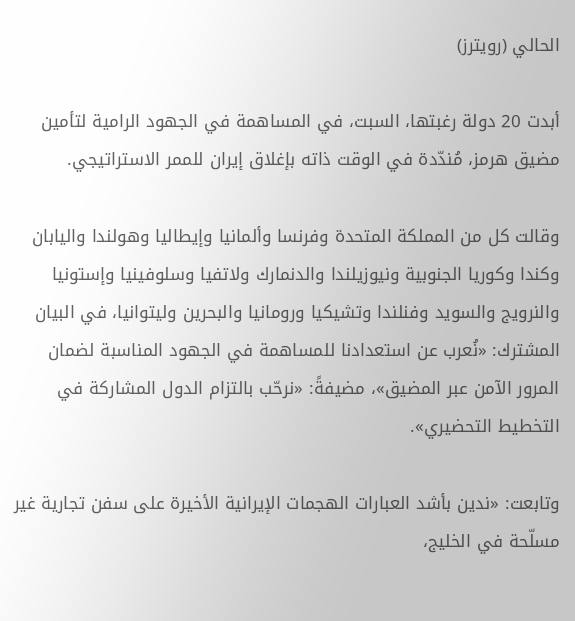الحالي (رويترز)

أبدت 20 دولة رغبتها، السبت، في المساهمة في الجهود الرامية لتأمين مضيق هرمز، مُندّدة في الوقت ذاته بإغلاق إيران للممر الاستراتيجي.

وقالت كل من المملكة المتحدة وفرنسا وألمانيا وإيطاليا وهولندا واليابان وكندا وكوريا الجنوبية ونيوزيلندا والدنمارك ولاتفيا وسلوفينيا وإستونيا والنرويج والسويد وفنلندا وتشيكيا ورومانيا والبحرين وليتوانيا، في البيان المشترك: «نُعرب عن استعدادنا للمساهمة في الجهود المناسبة لضمان المرور الآمن عبر المضيق»، مضيفةً: «نرحّب بالتزام الدول المشاركة في التخطيط التحضيري».

وتابعت: «ندين بأشد العبارات الهجمات الإيرانية الأخيرة على سفن تجارية غير مسلّحة في الخليج،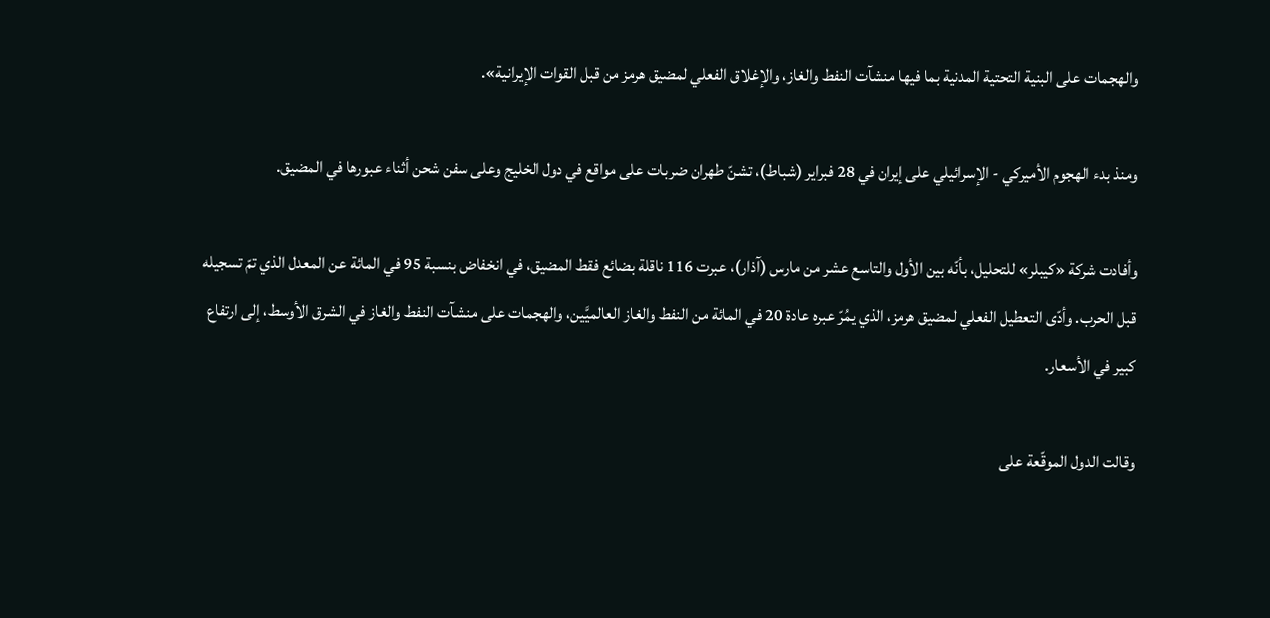والهجمات على البنية التحتية المدنية بما فيها منشآت النفط والغاز، والإغلاق الفعلي لمضيق هرمز من قبل القوات الإيرانية».

ومنذ بدء الهجوم الأميركي - الإسرائيلي على إيران في 28 فبراير (شباط)، تشنّ طهران ضربات على مواقع في دول الخليج وعلى سفن شحن أثناء عبورها في المضيق.

وأفادت شركة «كيبلر» للتحليل، بأنّه بين الأول والتاسع عشر من مارس (آذار)، عبرت 116 ناقلة بضائع فقط المضيق، في انخفاض بنسبة 95 في المائة عن المعدل الذي تمّ تسجيله قبل الحرب. وأدّى التعطيل الفعلي لمضيق هرمز، الذي يمُرّ عبره عادة 20 في المائة من النفط والغاز العالميَّين، والهجمات على منشآت النفط والغاز في الشرق الأوسط، إلى ارتفاع كبير في الأسعار.

وقالت الدول الموقّعة على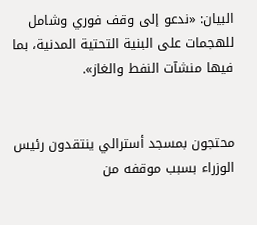البيان: «ندعو إلى وقف فوري وشامل للهجمات على البنية التحتية المدنية، بما فيها منشآت النفط والغاز».


محتجون بمسجد أسترالي ينتقدون رئيس الوزراء بسبب موقفه من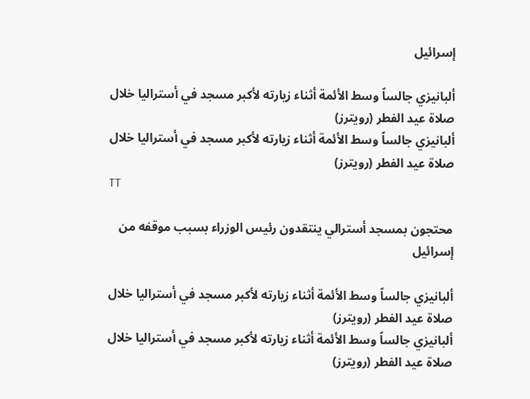إسرائيل

ألبانيزي جالساً وسط الأئمة أثناء زيارته لأكبر مسجد في أستراليا خلال صلاة عيد الفطر (رويترز)
ألبانيزي جالساً وسط الأئمة أثناء زيارته لأكبر مسجد في أستراليا خلال صلاة عيد الفطر (رويترز)
TT

محتجون بمسجد أسترالي ينتقدون رئيس الوزراء بسبب موقفه من إسرائيل

ألبانيزي جالساً وسط الأئمة أثناء زيارته لأكبر مسجد في أستراليا خلال صلاة عيد الفطر (رويترز)
ألبانيزي جالساً وسط الأئمة أثناء زيارته لأكبر مسجد في أستراليا خلال صلاة عيد الفطر (رويترز)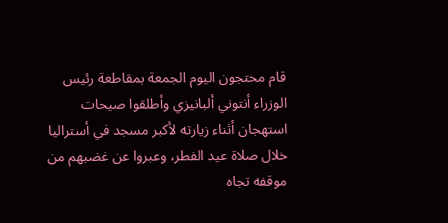قام محتجون اليوم الجمعة بمقاطعة رئيس الوزراء أنتوني ألبانيزي وأطلقوا صيحات استهجان أثناء زيارته لأكبر مسجد في أستراليا خلال صلاة عيد الفطر، وعبروا عن غضبهم من موقفه تجاه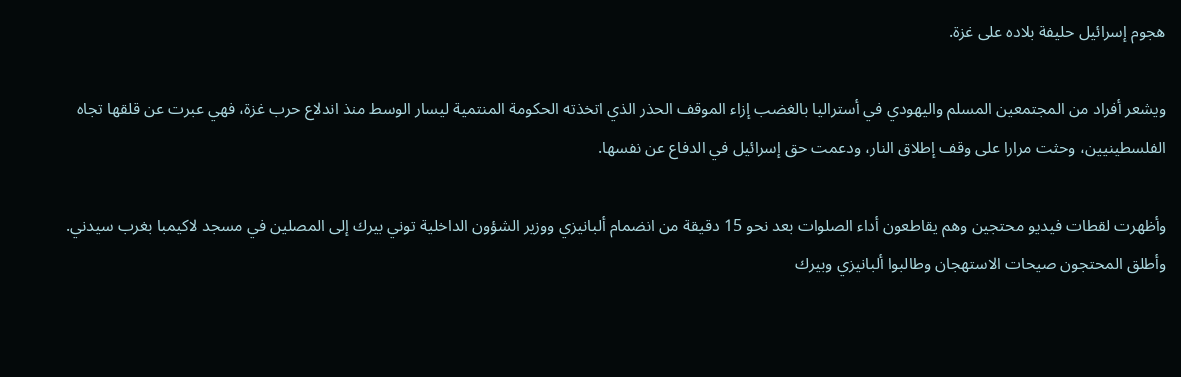هجوم إسرائيل حليفة بلاده على غزة.

ويشعر أفراد من المجتمعين المسلم واليهودي في أستراليا بالغضب إزاء الموقف الحذر الذي اتخذته الحكومة المنتمية ليسار الوسط منذ اندلاع حرب غزة، فهي عبرت عن قلقها تجاه الفلسطينيين، وحثت مرارا على وقف إطلاق النار، ودعمت حق إسرائيل في الدفاع عن نفسها.

وأظهرت لقطات فيديو محتجين وهم يقاطعون أداء الصلوات بعد نحو 15 دقيقة من انضمام ألبانيزي ووزير الشؤون الداخلية توني بيرك إلى المصلين في مسجد لاكيمبا بغرب سيدني. وأطلق المحتجون صيحات الاستهجان وطالبوا ألبانيزي وبيرك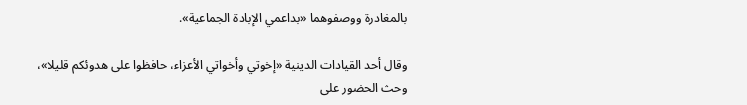بالمغادرة ووصفوهما «بداعمي الإبادة الجماعية».

وقال أحد القيادات الدينية «إخوتي وأخواتي الأعزاء، حافظوا على هدوئكم قليلا»، وحث الحضور على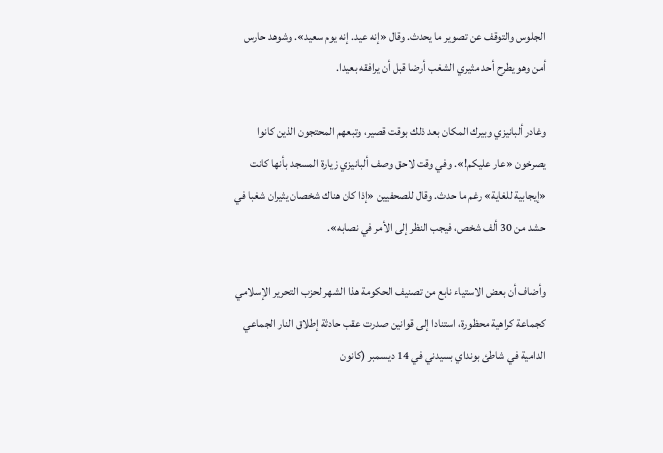الجلوس والتوقف عن تصوير ما يحدث. وقال «إنه عيد. إنه يوم سعيد». وشوهد حارس أمن وهو يطرح أحد مثيري الشغب أرضا قبل أن يرافقه بعيدا.

وغادر ألبانيزي وبيرك المكان بعد ذلك بوقت قصير، وتبعهم المحتجون الذين كانوا يصرخون «عار عليكم!». وفي وقت لاحق وصف ألبانيزي زيارة المسجد بأنها كانت «إيجابية للغاية» رغم ما حدث. وقال للصحفيين «إذا كان هناك شخصان يثيران شغبا في حشد من 30 ألف شخص، فيجب النظر إلى الأمر في نصابه».

وأضاف أن بعض الاستياء نابع من تصنيف الحكومة هذا الشهر لحزب التحرير الإسلامي كجماعة كراهية محظورة، استنادا إلى قوانين صدرت عقب حادثة إطلاق النار الجماعي الدامية في شاطئ بونداي بسيدني في 14 ديسمبر (كانون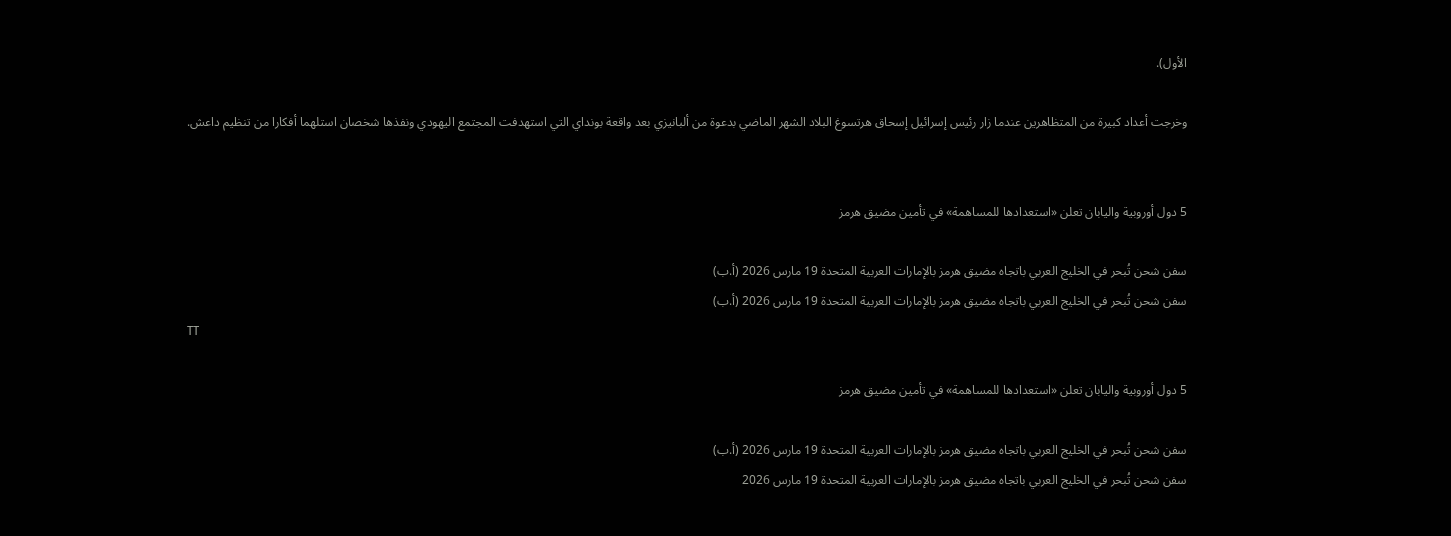الأول).

وخرجت أعداد كبيرة من المتظاهرين عندما زار رئيس إسرائيل إسحاق هرتسوغ البلاد الشهر الماضي بدعوة من ألبانيزي بعد واقعة بونداي التي استهدفت المجتمع اليهودي ونفذها شخصان استلهما أفكارا من تنظيم داعش.


5 دول أوروبية واليابان تعلن «استعدادها للمساهمة» في تأمين مضيق هرمز

سفن شحن تُبحر في الخليج العربي باتجاه مضيق هرمز بالإمارات العربية المتحدة 19 مارس 2026 (أ.ب)
سفن شحن تُبحر في الخليج العربي باتجاه مضيق هرمز بالإمارات العربية المتحدة 19 مارس 2026 (أ.ب)
TT

5 دول أوروبية واليابان تعلن «استعدادها للمساهمة» في تأمين مضيق هرمز

سفن شحن تُبحر في الخليج العربي باتجاه مضيق هرمز بالإمارات العربية المتحدة 19 مارس 2026 (أ.ب)
سفن شحن تُبحر في الخليج العربي باتجاه مضيق هرمز بالإمارات العربية المتحدة 19 مارس 2026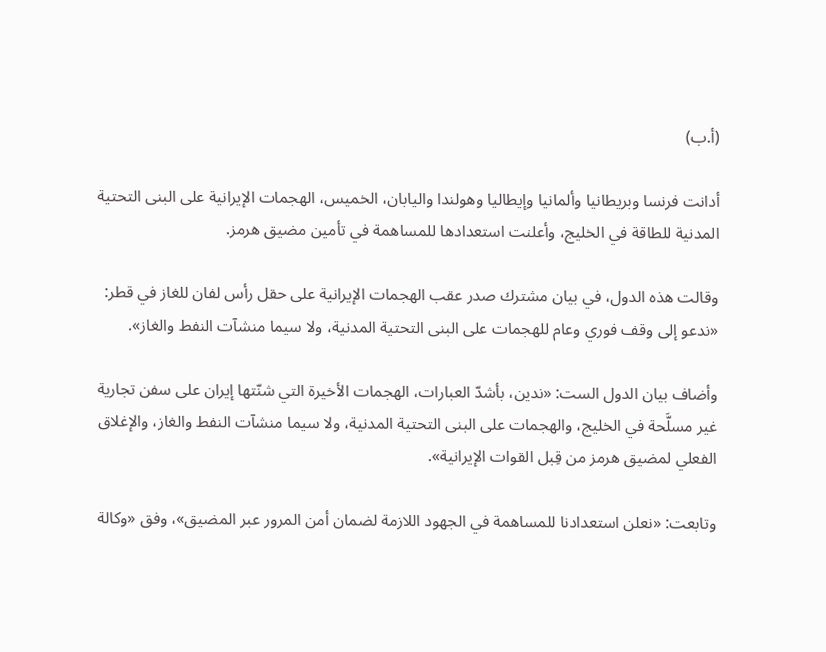(أ.ب)

أدانت فرنسا وبريطانيا وألمانيا وإيطاليا وهولندا واليابان، الخميس، الهجمات الإيرانية على البنى التحتية المدنية للطاقة في الخليج، وأعلنت استعدادها للمساهمة في تأمين مضيق هرمز.

وقالت هذه الدول، في بيان مشترك صدر عقب الهجمات الإيرانية على حقل رأس لفان للغاز في قطر: «ندعو إلى وقف فوري وعام للهجمات على البنى التحتية المدنية، ولا سيما منشآت النفط والغاز».

وأضاف بيان الدول الست: «ندين، بأشدّ العبارات، الهجمات الأخيرة التي شنّتها إيران على سفن تجارية غير مسلَّحة في الخليج، والهجمات على البنى التحتية المدنية، ولا سيما منشآت النفط والغاز، والإغلاق الفعلي لمضيق هرمز من قِبل القوات الإيرانية».

وتابعت: «نعلن استعدادنا للمساهمة في الجهود اللازمة لضمان أمن المرور عبر المضيق»، وفق «وكالة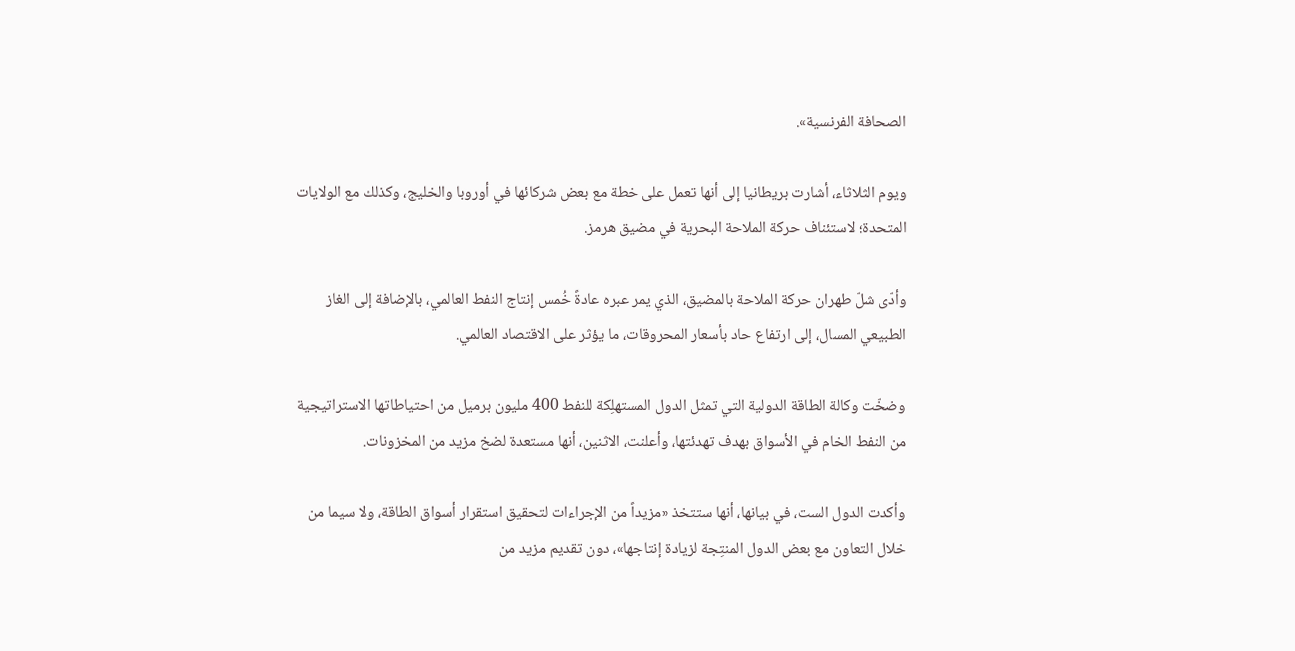الصحافة الفرنسية».

ويوم الثلاثاء، أشارت بريطانيا إلى أنها تعمل على خطة مع بعض شركائها في أوروبا والخليج، وكذلك مع الولايات المتحدة؛ لاستئناف حركة الملاحة البحرية في مضيق هرمز.

وأدّى شلّ طهران حركة الملاحة بالمضيق، الذي يمر عبره عادةً خُمس إنتاج النفط العالمي، بالإضافة إلى الغاز الطبيعي المسال، إلى ارتفاع حاد بأسعار المحروقات، ما يؤثر على الاقتصاد العالمي.

وضخّت وكالة الطاقة الدولية التي تمثل الدول المستهلِكة للنفط 400 مليون برميل من احتياطاتها الاستراتيجية من النفط الخام في الأسواق بهدف تهدئتها، وأعلنت، الاثنين، أنها مستعدة لضخ مزيد من المخزونات.

وأكدت الدول الست، في بيانها، أنها ستتخذ «مزيداً من الإجراءات لتحقيق استقرار أسواق الطاقة، ولا سيما من خلال التعاون مع بعض الدول المنتِجة لزيادة إنتاجها»، دون تقديم مزيد من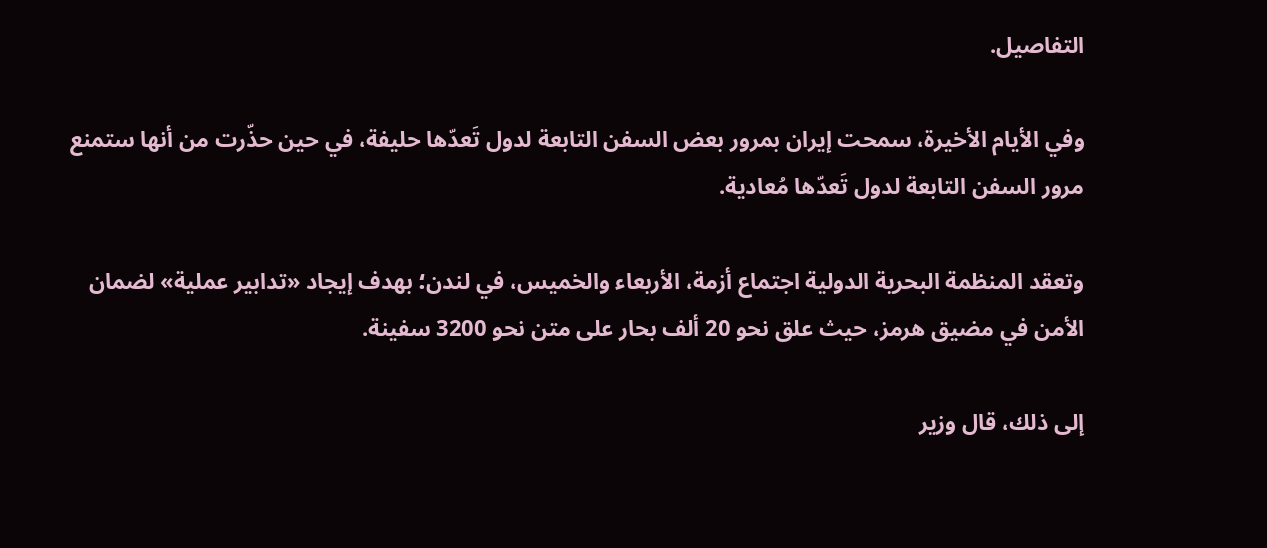التفاصيل.

وفي الأيام الأخيرة، سمحت إيران بمرور بعض السفن التابعة لدول تَعدّها حليفة، في حين حذّرت من أنها ستمنع مرور السفن التابعة لدول تَعدّها مُعادية.

وتعقد المنظمة البحرية الدولية اجتماع أزمة، الأربعاء والخميس، في لندن؛ بهدف إيجاد «تدابير عملية» لضمان الأمن في مضيق هرمز، حيث علق نحو 20 ألف بحار على متن نحو 3200 سفينة.

إلى ذلك، قال وزير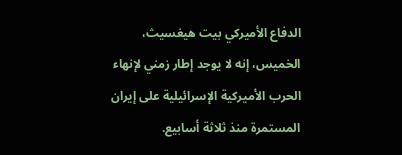الدفاع الأميركي بيت هيغسيث، الخميس، إنه لا يوجد إطار زمني لإنهاء الحرب الأميركية الإسرائيلية على إيران المستمرة منذ ثلاثة أسابيع.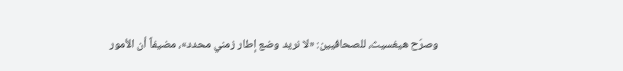وصرّح هيغسيث، للصحافيين: «لا نريد وضع إطار زمني محدد»، مضيفاً أن الأمور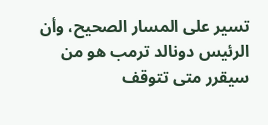تسير على المسار الصحيح، وأن الرئيس دونالد ترمب هو من سيقرر متى تتوقف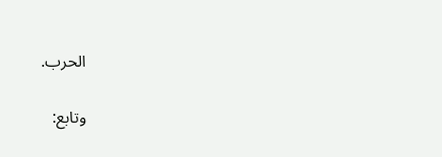الحرب.

وتابع: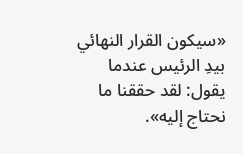«سيكون القرار النهائي بيدِ الرئيس عندما يقول: لقد حققنا ما نحتاج إليه».